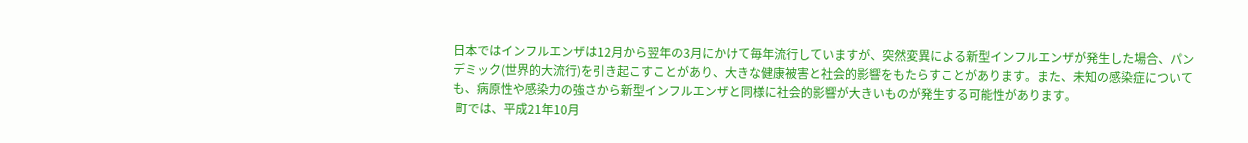日本ではインフルエンザは12月から翌年の3月にかけて毎年流行していますが、突然変異による新型インフルエンザが発生した場合、パンデミック(世界的大流行)を引き起こすことがあり、大きな健康被害と社会的影響をもたらすことがあります。また、未知の感染症についても、病原性や感染力の強さから新型インフルエンザと同様に社会的影響が大きいものが発生する可能性があります。
 町では、平成21年10月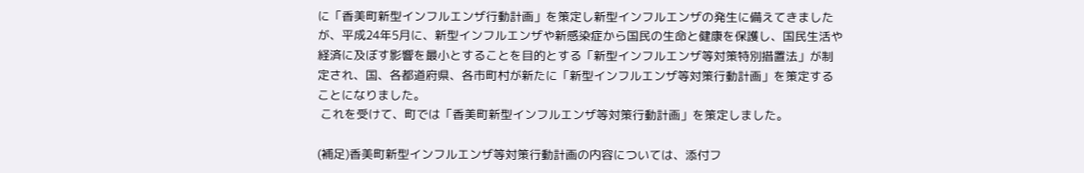に「香美町新型インフルエンザ行動計画」を策定し新型インフルエンザの発生に備えてきましたが、平成24年5月に、新型インフルエンザや新感染症から国民の生命と健康を保護し、国民生活や経済に及ぼす影響を最小とすることを目的とする「新型インフルエンザ等対策特別措置法」が制定され、国、各都道府県、各市町村が新たに「新型インフルエンザ等対策行動計画」を策定することになりました。
 これを受けて、町では「香美町新型インフルエンザ等対策行動計画」を策定しました。

(補足)香美町新型インフルエンザ等対策行動計画の内容については、添付フ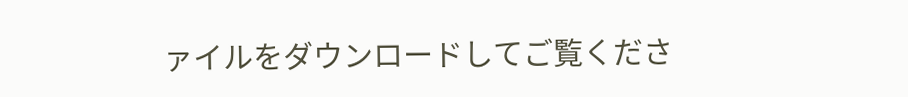ァイルをダウンロードしてご覧くださ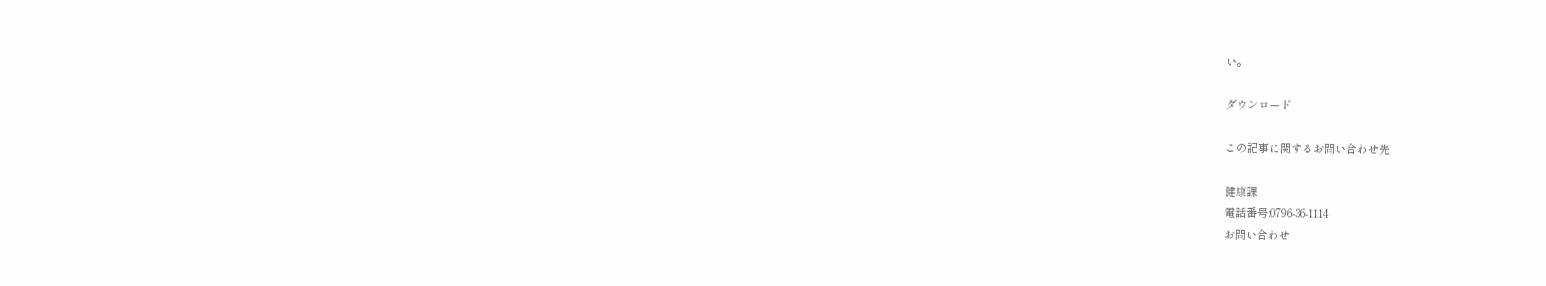い。

ダウンロード

この記事に関するお問い合わせ先

健康課
電話番号:0796-36-1114
お問い合わせ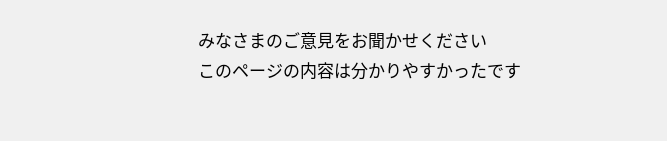みなさまのご意見をお聞かせください
このページの内容は分かりやすかったです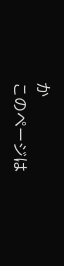か
このページは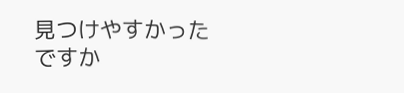見つけやすかったですか